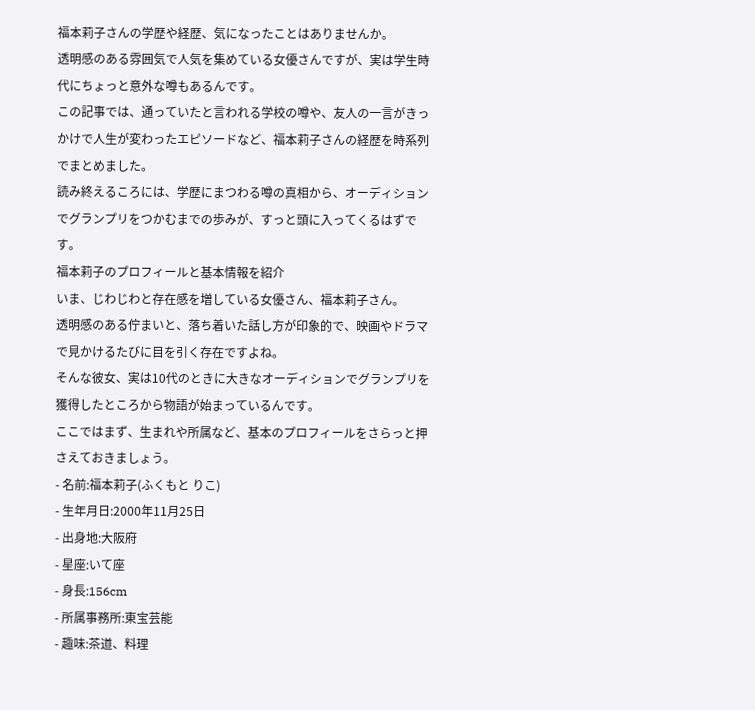福本莉子さんの学歴や経歴、気になったことはありませんか。
透明感のある雰囲気で人気を集めている女優さんですが、実は学生時代にちょっと意外な噂もあるんです。
この記事では、通っていたと言われる学校の噂や、友人の一言がきっかけで人生が変わったエピソードなど、福本莉子さんの経歴を時系列でまとめました。
読み終えるころには、学歴にまつわる噂の真相から、オーディションでグランプリをつかむまでの歩みが、すっと頭に入ってくるはずです。
福本莉子のプロフィールと基本情報を紹介
いま、じわじわと存在感を増している女優さん、福本莉子さん。
透明感のある佇まいと、落ち着いた話し方が印象的で、映画やドラマで見かけるたびに目を引く存在ですよね。
そんな彼女、実は10代のときに大きなオーディションでグランプリを獲得したところから物語が始まっているんです。
ここではまず、生まれや所属など、基本のプロフィールをさらっと押さえておきましょう。
- 名前:福本莉子(ふくもと りこ)
- 生年月日:2000年11月25日
- 出身地:大阪府
- 星座:いて座
- 身長:156cm
- 所属事務所:東宝芸能
- 趣味:茶道、料理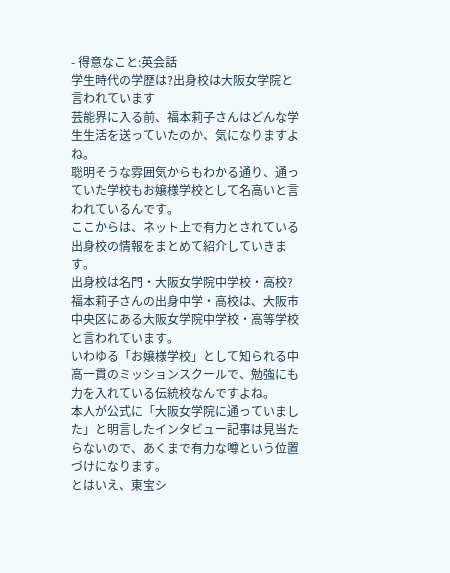- 得意なこと:英会話
学生時代の学歴は?出身校は大阪女学院と言われています
芸能界に入る前、福本莉子さんはどんな学生生活を送っていたのか、気になりますよね。
聡明そうな雰囲気からもわかる通り、通っていた学校もお嬢様学校として名高いと言われているんです。
ここからは、ネット上で有力とされている出身校の情報をまとめて紹介していきます。
出身校は名門・大阪女学院中学校・高校?
福本莉子さんの出身中学・高校は、大阪市中央区にある大阪女学院中学校・高等学校と言われています。
いわゆる「お嬢様学校」として知られる中高一貫のミッションスクールで、勉強にも力を入れている伝統校なんですよね。
本人が公式に「大阪女学院に通っていました」と明言したインタビュー記事は見当たらないので、あくまで有力な噂という位置づけになります。
とはいえ、東宝シ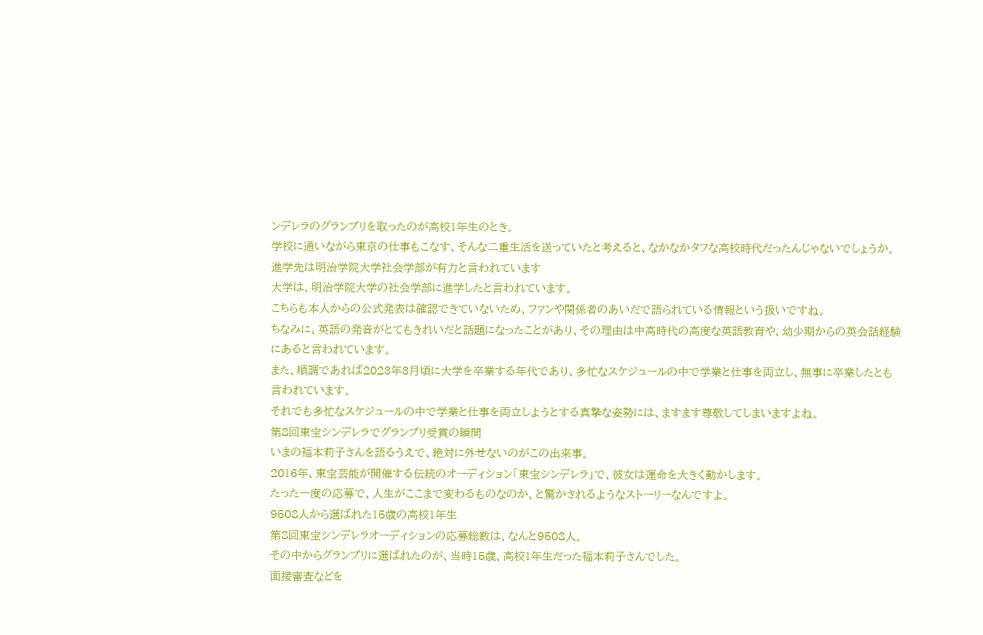ンデレラのグランプリを取ったのが高校1年生のとき。
学校に通いながら東京の仕事もこなす、そんな二重生活を送っていたと考えると、なかなかタフな高校時代だったんじゃないでしょうか。
進学先は明治学院大学社会学部が有力と言われています
大学は、明治学院大学の社会学部に進学したと言われています。
こちらも本人からの公式発表は確認できていないため、ファンや関係者のあいだで語られている情報という扱いですね。
ちなみに、英語の発音がとてもきれいだと話題になったことがあり、その理由は中高時代の高度な英語教育や、幼少期からの英会話経験にあると言われています。
また、順調であれば2023年3月頃に大学を卒業する年代であり、多忙なスケジュールの中で学業と仕事を両立し、無事に卒業したとも言われています。
それでも多忙なスケジュールの中で学業と仕事を両立しようとする真摯な姿勢には、ますます尊敬してしまいますよね。
第8回東宝シンデレラでグランプリ受賞の瞬間
いまの福本莉子さんを語るうえで、絶対に外せないのがこの出来事。
2016年、東宝芸能が開催する伝統のオーディション「東宝シンデレラ」で、彼女は運命を大きく動かします。
たった一度の応募で、人生がここまで変わるものなのか、と驚かされるようなストーリーなんですよ。
9508人から選ばれた15歳の高校1年生
第8回東宝シンデレラオーディションの応募総数は、なんと9508人。
その中からグランプリに選ばれたのが、当時15歳、高校1年生だった福本莉子さんでした。
面接審査などを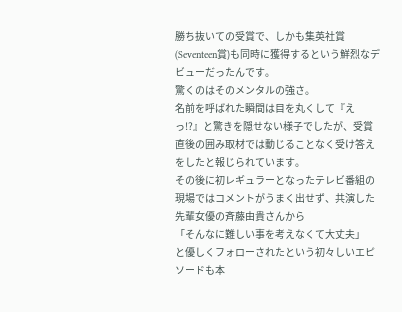勝ち抜いての受賞で、しかも集英社賞(Seventeen賞)も同時に獲得するという鮮烈なデビューだったんです。
驚くのはそのメンタルの強さ。
名前を呼ばれた瞬間は目を丸くして『えっ!?』と驚きを隠せない様子でしたが、受賞直後の囲み取材では動じることなく受け答えをしたと報じられています。
その後に初レギュラーとなったテレビ番組の現場ではコメントがうまく出せず、共演した先輩女優の斉藤由貴さんから
「そんなに難しい事を考えなくて大丈夫」
と優しくフォローされたという初々しいエピソードも本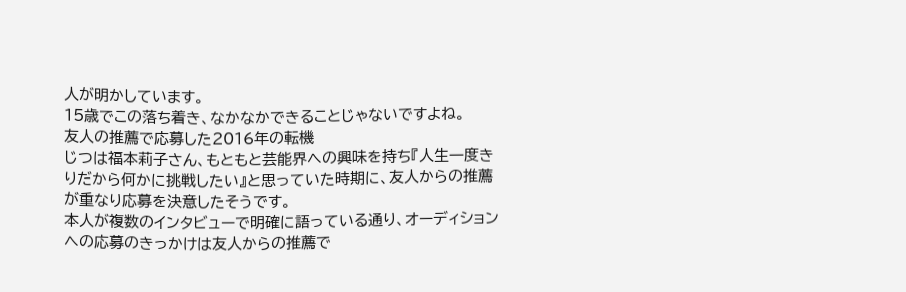人が明かしています。
15歳でこの落ち着き、なかなかできることじゃないですよね。
友人の推薦で応募した2016年の転機
じつは福本莉子さん、もともと芸能界への興味を持ち『人生一度きりだから何かに挑戦したい』と思っていた時期に、友人からの推薦が重なり応募を決意したそうです。
本人が複数のインタビューで明確に語っている通り、オーディションへの応募のきっかけは友人からの推薦で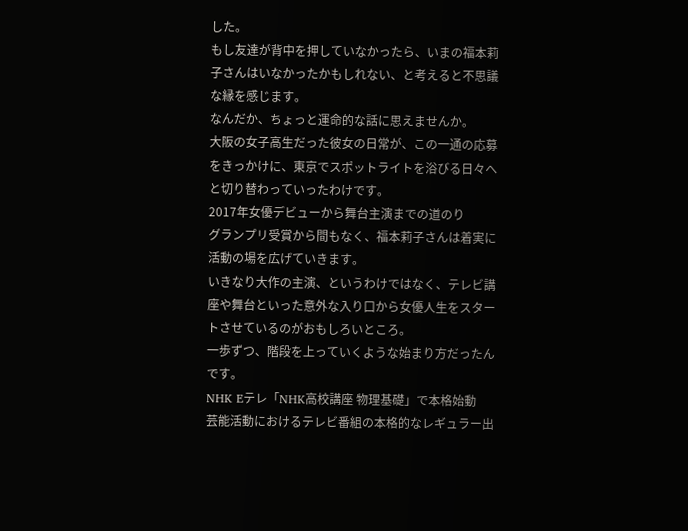した。
もし友達が背中を押していなかったら、いまの福本莉子さんはいなかったかもしれない、と考えると不思議な縁を感じます。
なんだか、ちょっと運命的な話に思えませんか。
大阪の女子高生だった彼女の日常が、この一通の応募をきっかけに、東京でスポットライトを浴びる日々へと切り替わっていったわけです。
2017年女優デビューから舞台主演までの道のり
グランプリ受賞から間もなく、福本莉子さんは着実に活動の場を広げていきます。
いきなり大作の主演、というわけではなく、テレビ講座や舞台といった意外な入り口から女優人生をスタートさせているのがおもしろいところ。
一歩ずつ、階段を上っていくような始まり方だったんです。
NHK Eテレ「NHK高校講座 物理基礎」で本格始動
芸能活動におけるテレビ番組の本格的なレギュラー出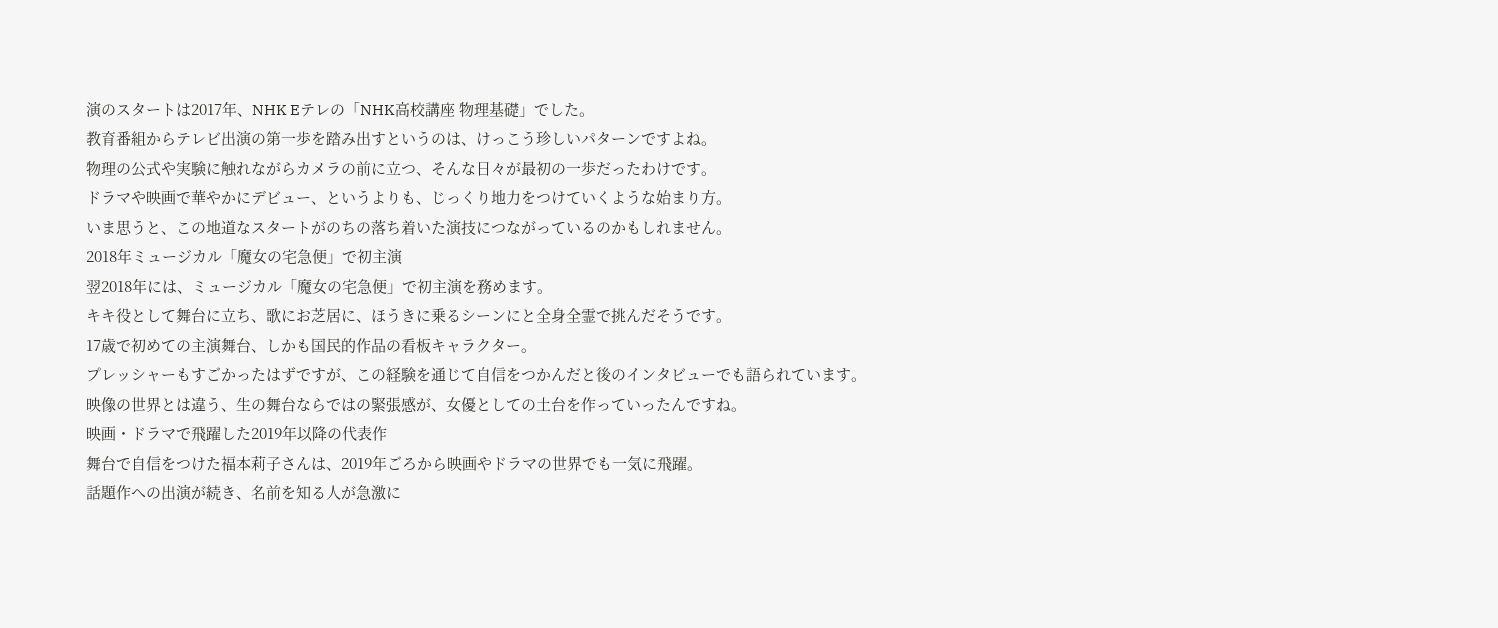演のスタートは2017年、NHK Eテレの「NHK高校講座 物理基礎」でした。
教育番組からテレビ出演の第一歩を踏み出すというのは、けっこう珍しいパターンですよね。
物理の公式や実験に触れながらカメラの前に立つ、そんな日々が最初の一歩だったわけです。
ドラマや映画で華やかにデビュー、というよりも、じっくり地力をつけていくような始まり方。
いま思うと、この地道なスタートがのちの落ち着いた演技につながっているのかもしれません。
2018年ミュージカル「魔女の宅急便」で初主演
翌2018年には、ミュージカル「魔女の宅急便」で初主演を務めます。
キキ役として舞台に立ち、歌にお芝居に、ほうきに乗るシーンにと全身全霊で挑んだそうです。
17歳で初めての主演舞台、しかも国民的作品の看板キャラクター。
プレッシャーもすごかったはずですが、この経験を通じて自信をつかんだと後のインタビューでも語られています。
映像の世界とは違う、生の舞台ならではの緊張感が、女優としての土台を作っていったんですね。
映画・ドラマで飛躍した2019年以降の代表作
舞台で自信をつけた福本莉子さんは、2019年ごろから映画やドラマの世界でも一気に飛躍。
話題作への出演が続き、名前を知る人が急激に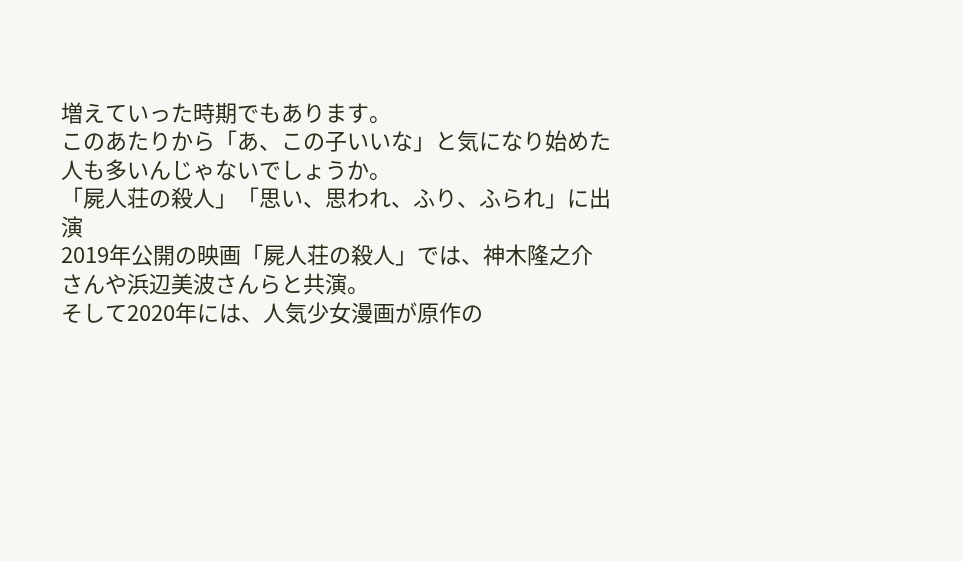増えていった時期でもあります。
このあたりから「あ、この子いいな」と気になり始めた人も多いんじゃないでしょうか。
「屍人荘の殺人」「思い、思われ、ふり、ふられ」に出演
2019年公開の映画「屍人荘の殺人」では、神木隆之介さんや浜辺美波さんらと共演。
そして2020年には、人気少女漫画が原作の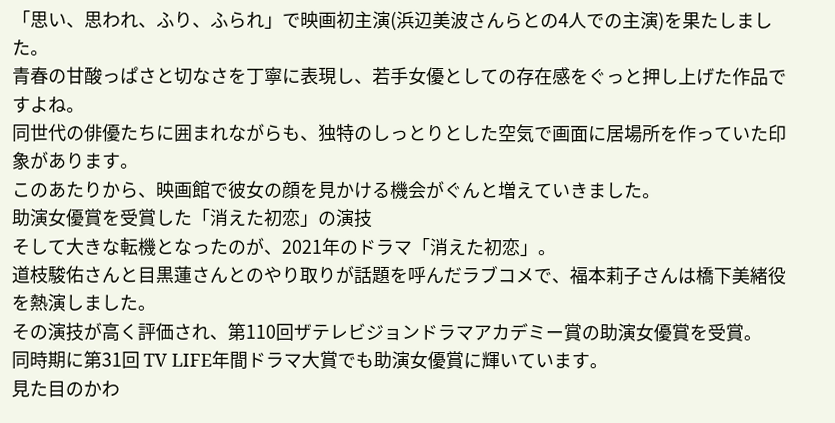「思い、思われ、ふり、ふられ」で映画初主演(浜辺美波さんらとの4人での主演)を果たしました。
青春の甘酸っぱさと切なさを丁寧に表現し、若手女優としての存在感をぐっと押し上げた作品ですよね。
同世代の俳優たちに囲まれながらも、独特のしっとりとした空気で画面に居場所を作っていた印象があります。
このあたりから、映画館で彼女の顔を見かける機会がぐんと増えていきました。
助演女優賞を受賞した「消えた初恋」の演技
そして大きな転機となったのが、2021年のドラマ「消えた初恋」。
道枝駿佑さんと目黒蓮さんとのやり取りが話題を呼んだラブコメで、福本莉子さんは橋下美緒役を熱演しました。
その演技が高く評価され、第110回ザテレビジョンドラマアカデミー賞の助演女優賞を受賞。
同時期に第31回 TV LIFE年間ドラマ大賞でも助演女優賞に輝いています。
見た目のかわ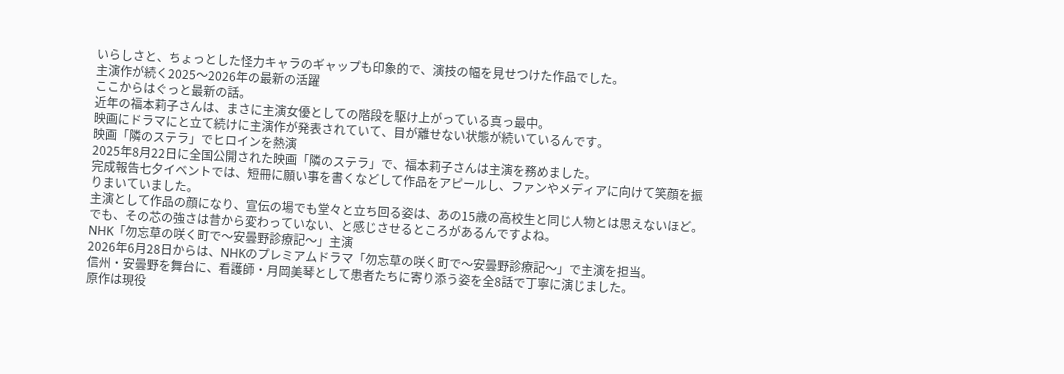いらしさと、ちょっとした怪力キャラのギャップも印象的で、演技の幅を見せつけた作品でした。
主演作が続く2025〜2026年の最新の活躍
ここからはぐっと最新の話。
近年の福本莉子さんは、まさに主演女優としての階段を駆け上がっている真っ最中。
映画にドラマにと立て続けに主演作が発表されていて、目が離せない状態が続いているんです。
映画「隣のステラ」でヒロインを熱演
2025年8月22日に全国公開された映画「隣のステラ」で、福本莉子さんは主演を務めました。
完成報告七夕イベントでは、短冊に願い事を書くなどして作品をアピールし、ファンやメディアに向けて笑顔を振りまいていました。
主演として作品の顔になり、宣伝の場でも堂々と立ち回る姿は、あの15歳の高校生と同じ人物とは思えないほど。
でも、その芯の強さは昔から変わっていない、と感じさせるところがあるんですよね。
NHK「勿忘草の咲く町で〜安曇野診療記〜」主演
2026年6月28日からは、NHKのプレミアムドラマ「勿忘草の咲く町で〜安曇野診療記〜」で主演を担当。
信州・安曇野を舞台に、看護師・月岡美琴として患者たちに寄り添う姿を全8話で丁寧に演じました。
原作は現役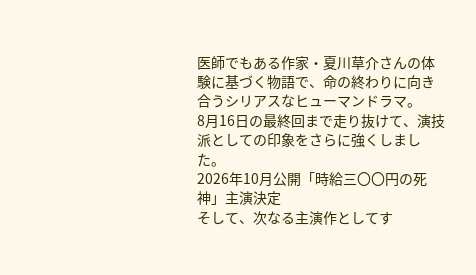医師でもある作家・夏川草介さんの体験に基づく物語で、命の終わりに向き合うシリアスなヒューマンドラマ。
8月16日の最終回まで走り抜けて、演技派としての印象をさらに強くしました。
2026年10月公開「時給三〇〇円の死神」主演決定
そして、次なる主演作としてす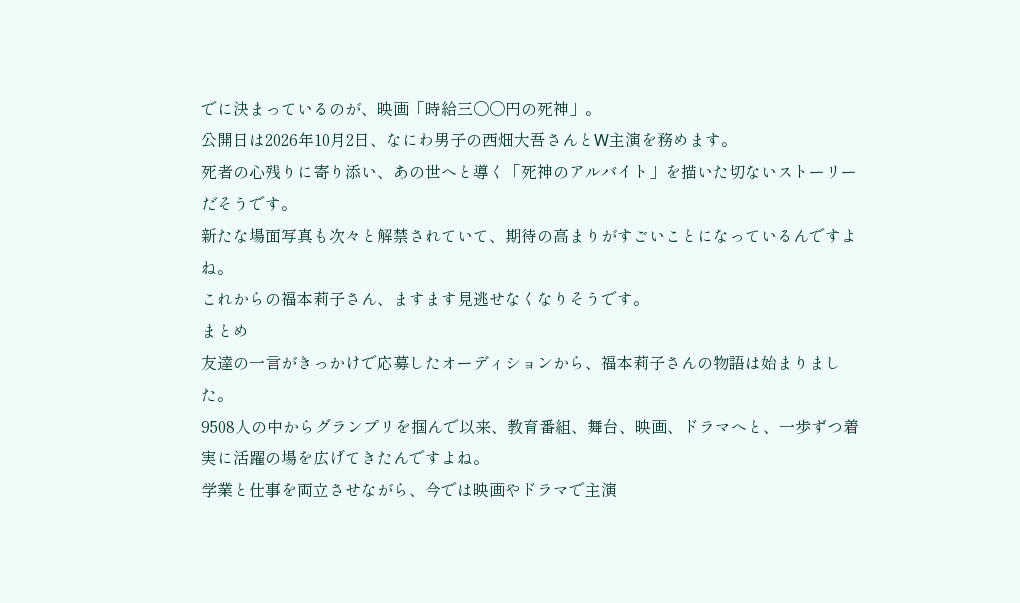でに決まっているのが、映画「時給三〇〇円の死神」。
公開日は2026年10月2日、なにわ男子の西畑大吾さんとW主演を務めます。
死者の心残りに寄り添い、あの世へと導く「死神のアルバイト」を描いた切ないストーリーだそうです。
新たな場面写真も次々と解禁されていて、期待の高まりがすごいことになっているんですよね。
これからの福本莉子さん、ますます見逃せなくなりそうです。
まとめ
友達の一言がきっかけで応募したオーディションから、福本莉子さんの物語は始まりました。
9508人の中からグランプリを掴んで以来、教育番組、舞台、映画、ドラマへと、一歩ずつ着実に活躍の場を広げてきたんですよね。
学業と仕事を両立させながら、今では映画やドラマで主演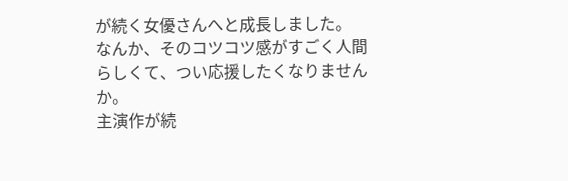が続く女優さんへと成長しました。
なんか、そのコツコツ感がすごく人間らしくて、つい応援したくなりませんか。
主演作が続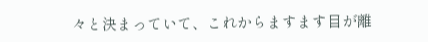々と決まっていて、これからますます目が離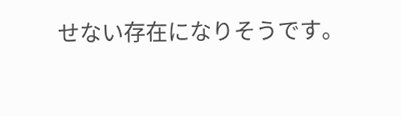せない存在になりそうです。